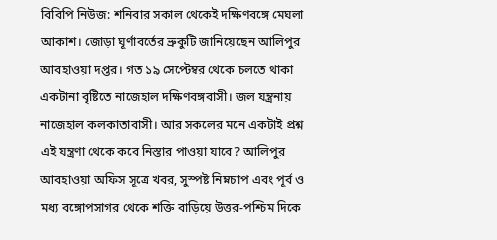বিবিপি নিউজ: শনিবার সকাল থেকেই দক্ষিণবঙ্গে মেঘলা আকাশ। জোড়া ঘূর্ণাবর্তের ভ্রুকুটি জানিয়েছেন আলিপুর আবহাওয়া দপ্তর। গত ১৯ সেপ্টেম্বর থেকে চলতে থাকা একটানা বৃষ্টিতে নাজেহাল দক্ষিণবঙ্গবাসী। জল যন্ত্রনায় নাজেহাল কলকাতাবাসী। আর সকলের মনে একটাই প্রশ্ন
এই যন্ত্রণা থেকে কবে নিস্তার পাওয়া যাবে? আলিপুর আবহাওয়া অফিস সূত্রে খবর, সুস্পষ্ট নিম্নচাপ এবং পূর্ব ও মধ্য বঙ্গোপসাগর থেকে শক্তি বাড়িয়ে উত্তর-পশ্চিম দিকে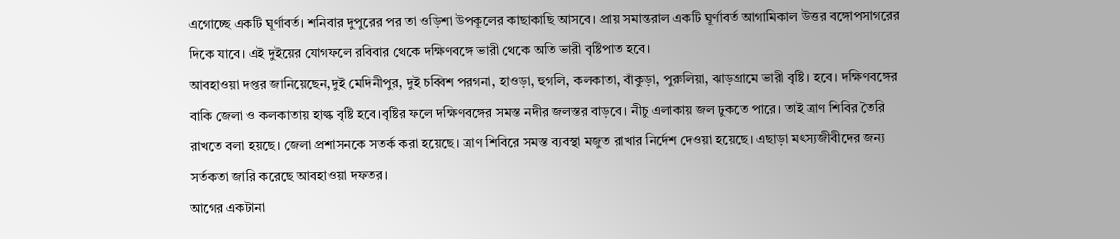এগোচ্ছে একটি ঘূর্ণাবর্ত। শনিবার দুপুরের পর তা ওড়িশা উপকূলের কাছাকাছি আসবে। প্রায় সমান্তরাল একটি ঘূর্ণাবর্ত আগামিকাল উত্তর বঙ্গোপসাগরের দিকে যাবে। এই দুইয়ের যোগফলে রবিবার থেকে দক্ষিণবঙ্গে ভারী থেকে অতি ভারী বৃষ্টিপাত হবে।
আবহাওয়া দপ্তর জানিয়েছেন,দুই মেদিনীপুর, দুই চব্বিশ পরগনা, হাওড়া, হুগলি, কলকাতা, বাঁকুড়া, পুরুলিয়া, ঝাড়গ্রামে ভারী বৃষ্টি। হবে। দক্ষিণবঙ্গের বাকি জেলা ও কলকাতায় হাল্ক বৃষ্টি হবে।বৃষ্টির ফলে দক্ষিণবঙ্গের সমস্ত নদীর জলস্তর বাড়বে। নীচু এলাকায় জল ঢুকতে পারে। তাই ত্রাণ শিবির তৈরি রাখতে বলা হয়ছে। জেলা প্রশাসনকে সতর্ক করা হয়েছে। ত্রাণ শিবিরে সমস্ত ব্যবস্থা মজুত রাখার নির্দেশ দেওয়া হয়েছে। এছাড়া মৎস্যজীবীদের জন্য সর্তকতা জারি করেছে আবহাওয়া দফতর।
আগের একটানা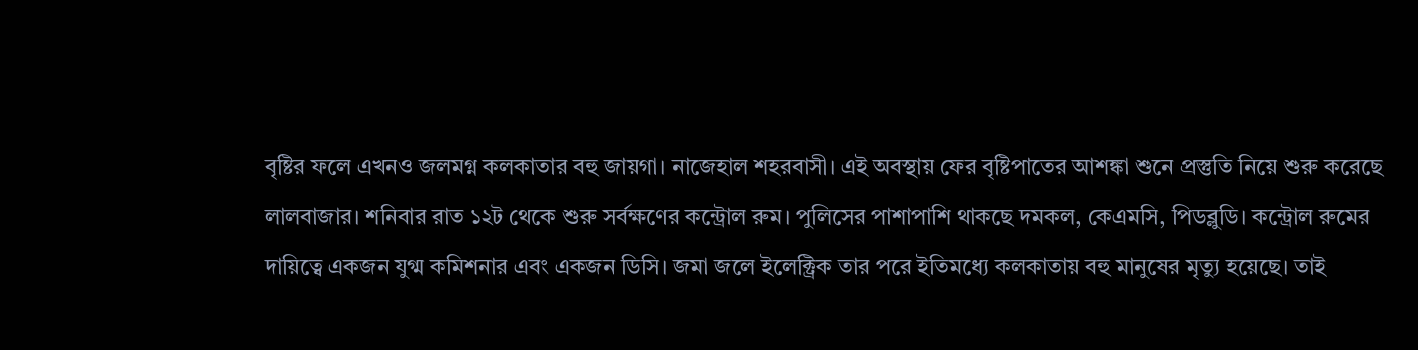বৃষ্টির ফলে এখনও জলমগ্ন কলকাতার বহু জায়গা। নাজেহাল শহরবাসী। এই অবস্থায় ফের বৃষ্টিপাতের আশঙ্কা শুনে প্রস্তুতি নিয়ে শুরু করেছে লালবাজার। শনিবার রাত ১২ট থেকে শুরু সর্বক্ষণের কন্ট্রোল রুম। পুলিসের পাশাপাশি থাকছে দমকল, কেএমসি, পিডব্লুডি। কন্ট্রোল রুমের দায়িত্বে একজন যুগ্ম কমিশনার এবং একজন ডিসি। জমা জলে ইলেক্ট্রিক তার পরে ইতিমধ্যে কলকাতায় বহু মানুষের মৃত্যু হয়েছে। তাই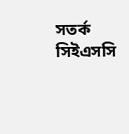সতর্ক সিইএসসি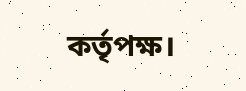কর্তৃপক্ষ।